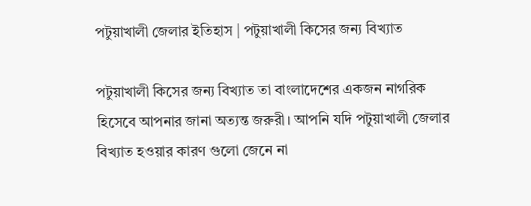পটুয়াখালী জেলার ইতিহাস | পটুয়াখালী কিসের জন্য বিখ্যাত

পটুয়াখালী কিসের জন্য বিখ্যাত তা বাংলাদেশের একজন নাগরিক হিসেবে আপনার জানা অত্যন্ত জরুরী। আপনি যদি পটুয়াখালী জেলার বিখ্যাত হওয়ার কারণ গুলো জেনে না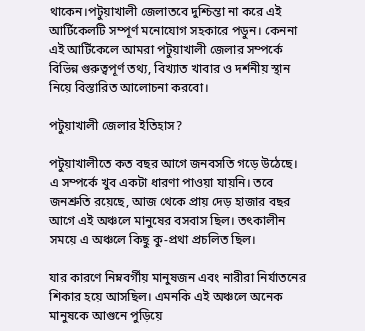থাকেন।পটুয়াখালী জেলাতবে দুশ্চিন্তা না করে এই আর্টিকেলটি সম্পূর্ণ মনোযোগ সহকারে পডুন। কেননা এই আর্টিকেলে আমরা পটুয়াখালী জেলার সম্পর্কে বিভিন্ন গুরুত্বপূর্ণ তথ্য, বিখ্যাত খাবার ও দর্শনীয় স্থান নিয়ে বিস্তারিত আলোচনা করবো।

পটুয়াখালী জেলার ইতিহাস?

পটুয়াখালীতে কত বছর আগে জনবসতি গড়ে উঠেছে। এ সম্পর্কে খুব একটা ধারণা পাওয়া যায়নি। তবে জনশ্রুতি রয়েছে, আজ থেকে প্রায় দেড় হাজার বছর আগে এই অঞ্চলে মানুষের বসবাস ছিল। তৎকালীন সময়ে এ অঞ্চলে কিছু কু-প্রথা প্রচলিত ছিল।

যার কারণে নিম্নবর্গীয় মানুষজন এবং নারীরা নির্যাতনের শিকার হয়ে আসছিল। এমনকি এই অঞ্চলে অনেক মানুষকে আগুনে পুড়িয়ে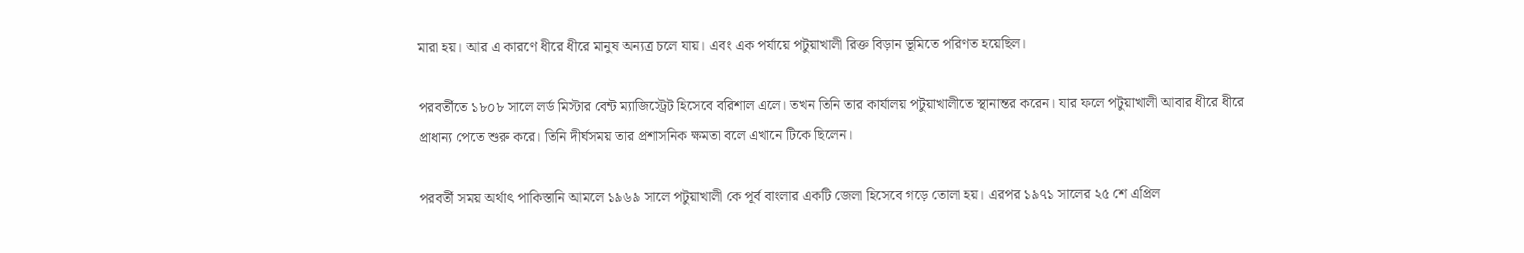মারা হয়। আর এ কারণে ধীরে ধীরে মানুষ অন্যত্র চলে যায়। এবং এক পর্যায়ে পটুয়াখালী রিক্ত বিড়ান ভূমিতে পরিণত হয়েছিল।

পরবর্তীতে ১৮০৮ সালে লর্ড মিস্টার বেন্ট ম্যাজিস্ট্রেট হিসেবে বরিশাল এলে। তখন তিনি তার কার্যালয় পটুয়াখালীতে স্থানান্তর করেন। যার ফলে পটুয়াখালী আবার ধীরে ধীরে প্রাধান্য পেতে শুরু করে। তিনি দীর্ঘসময় তার প্রশাসনিক ক্ষমতা বলে এখানে টিকে ছিলেন।

পরবর্তী সময় অর্থাৎ পাকিস্তানি আমলে ১৯৬৯ সালে পটুয়াখালী কে পূর্ব বাংলার একটি জেলা হিসেবে গড়ে তোলা হয়। এরপর ১৯৭১ সালের ২৫ শে এপ্রিল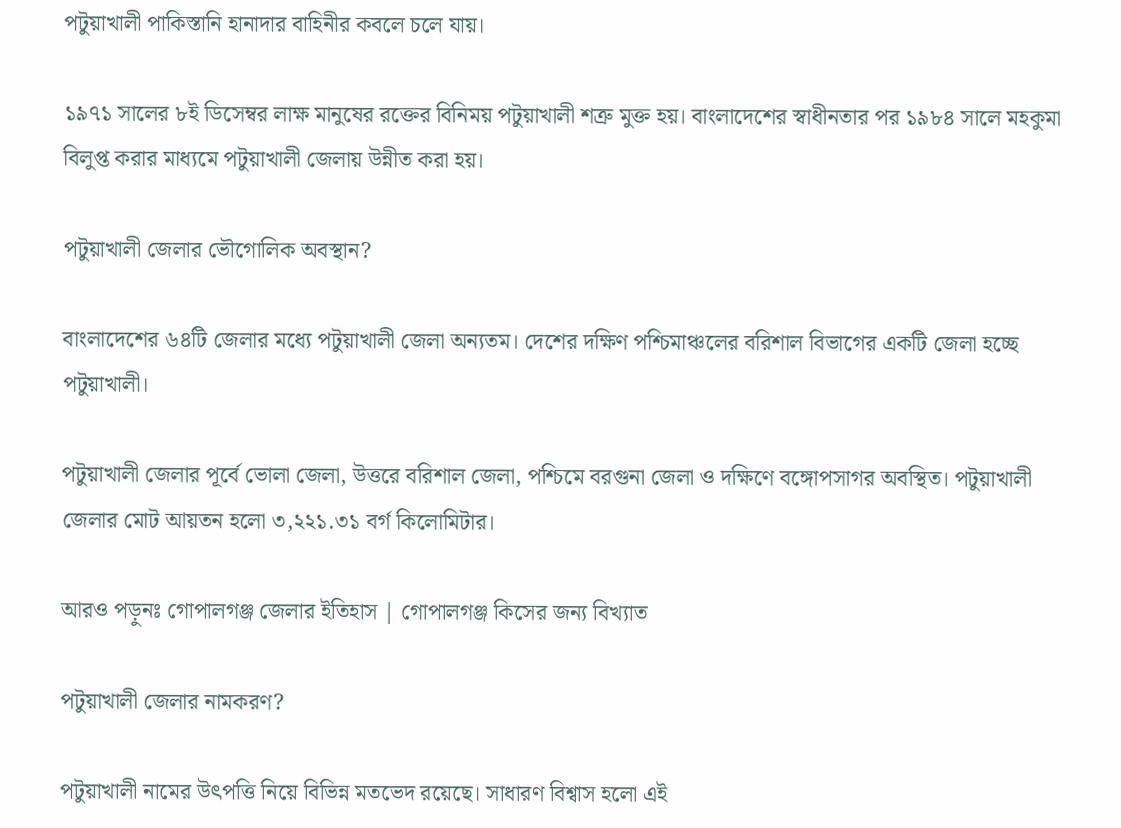পটুয়াখালী পাকিস্তানি হানাদার বাহিনীর কবলে চলে যায়।

১৯৭১ সালের ৮ই ডিসেম্বর লাক্ষ মানুষের রক্তের বিনিময় পটুয়াখালী শত্রু মুক্ত হয়। বাংলাদেশের স্বাধীনতার পর ১৯৮৪ সালে মহকুমা বিলুপ্ত করার মাধ্যমে পটুয়াখালী জেলায় উন্নীত করা হয়।

পটুয়াখালী জেলার ভৌগোলিক অবস্থান?

বাংলাদেশের ৬৪টি জেলার মধ্যে পটুয়াখালী জেলা অন্যতম। দেশের দক্ষিণ পশ্চিমাঞ্চলের বরিশাল বিভাগের একটি জেলা হচ্ছে পটুয়াখালী।

পটুয়াখালী জেলার পূর্বে ভোলা জেলা, উত্তরে বরিশাল জেলা, পশ্চিমে বরগুনা জেলা ও দক্ষিণে বঙ্গোপসাগর অবস্থিত। পটুয়াখালী জেলার মোট আয়তন হলো ৩,২২১.৩১ বর্গ কিলোমিটার।

আরও পড়ুনঃ গোপালগঞ্জ জেলার ইতিহাস | গোপালগঞ্জ কিসের জন্য বিখ্যাত

পটুয়াখালী জেলার নামকরণ?

পটুয়াখালী নামের উৎপত্তি নিয়ে বিভিন্ন মতভেদ রয়েছে। সাধারণ বিশ্বাস হলো এই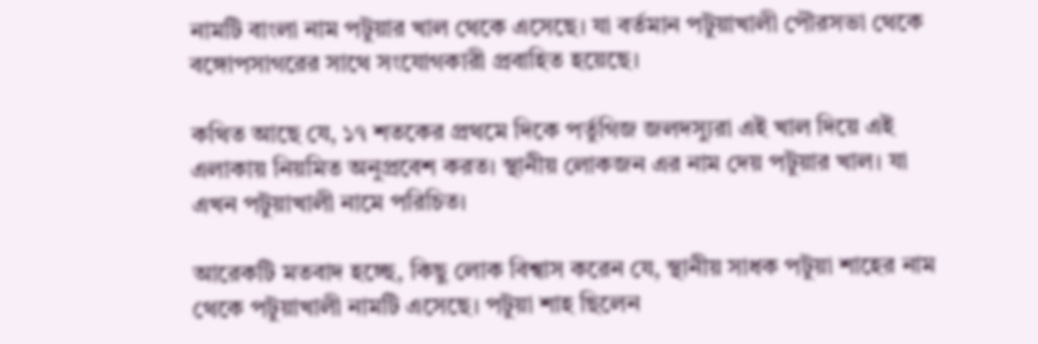নামটি বাংলা নাম পটুয়ার খাল থেকে এসেছে। যা বর্তমান পটুয়াখালী পৌরসভা থেকে বঙ্গোপসাগরের সাথে সংযোগকারী প্রবাহিত হয়েছে।

কথিত আছে যে, ১৭ শতকের প্রথমে দিকে পর্তুগিজ জলদস্যুরা এই খাল দিয়ে এই এলাকায় নিয়মিত অনুপ্রবেশ করত। স্থানীয় লোকজন এর নাম দেয় পটুয়ার খাল। যা এখন পটুয়াখালী নামে পরিচিত।

আরেকটি মতবাদ হচ্ছে, কিছু লোক বিশ্বাস করেন যে, স্থানীয় সাধক পটুয়া শাহের নাম থেকে পটুয়াখালী নামটি এসেছে। পটুয়া শাহ ছিলেন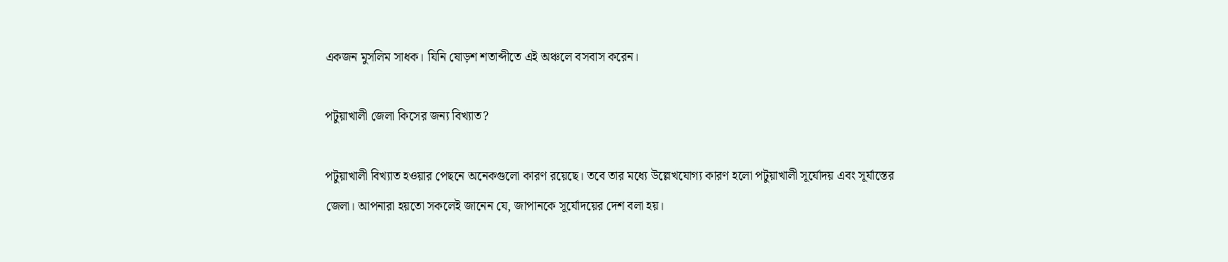একজন মুসলিম সাধক। যিনি ষোড়শ শতাব্দীতে এই অঞ্চলে বসবাস করেন।

পটুয়াখালী জেলা কিসের জন্য বিখ্যাত?

পটুয়াখালী বিখ্যাত হওয়ার পেছনে অনেকগুলো কারণ রয়েছে। তবে তার মধ্যে উল্লেখযোগ্য কারণ হলো পটুয়াখালী সূর্যোদয় এবং সূর্যাস্তের জেলা। আপনারা হয়তো সকলেই জানেন যে, জাপানকে সূর্যোদয়ের দেশ বলা হয়।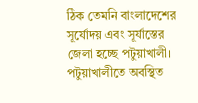ঠিক তেমনি বাংলাদেশের সূর্যোদয় এবং সূর্যাস্তের জেলা হচ্ছে পটুয়াখালী। পটুয়াখালীতে অবস্থিত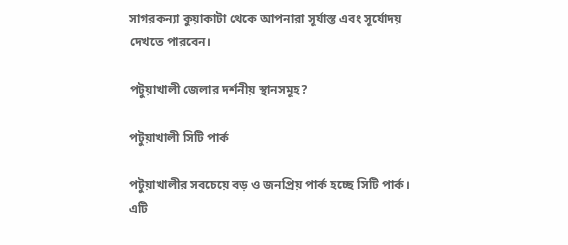সাগরকন্যা কুয়াকাটা থেকে আপনারা সূর্যাস্ত এবং সূর্যোদয় দেখতে পারবেন।

পটুয়াখালী জেলার দর্শনীয় স্থানসমূহ?

পটুয়াখালী সিটি পার্ক

পটুয়াখালীর সবচেয়ে বড় ও জনপ্রিয় পার্ক হচ্ছে সিটি পার্ক। এটি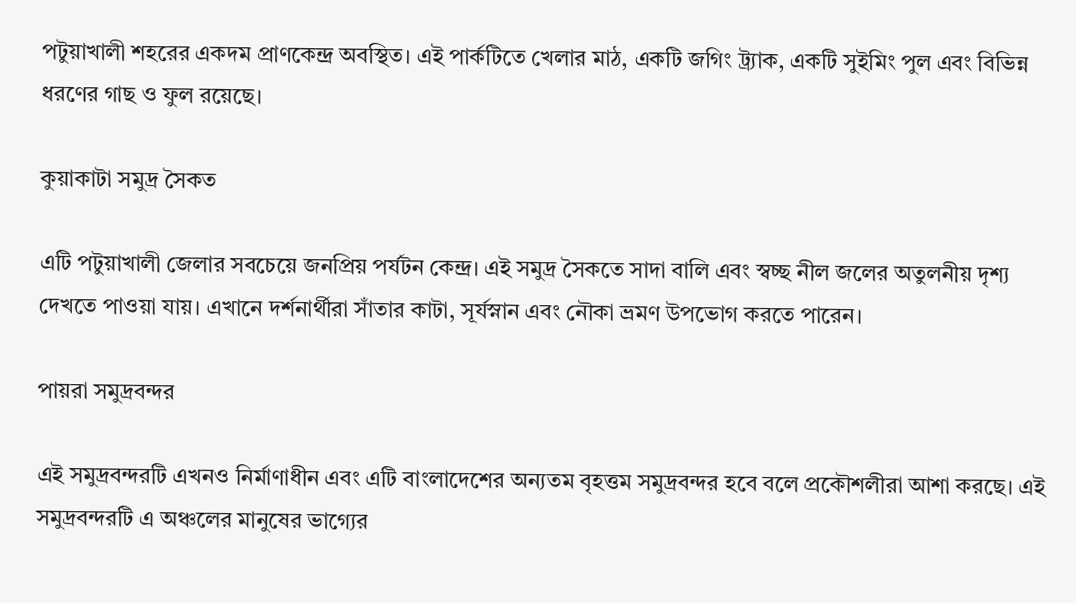পটুয়াখালী শহরের একদম প্রাণকেন্দ্র অবস্থিত। এই পার্কটিতে খেলার মাঠ, একটি জগিং ট্র্যাক, একটি সুইমিং পুল এবং বিভিন্ন ধরণের গাছ ও ফুল রয়েছে।

কুয়াকাটা সমুদ্র সৈকত

এটি পটুয়াখালী জেলার সবচেয়ে জনপ্রিয় পর্যটন কেন্দ্র। এই সমুদ্র সৈকতে সাদা বালি এবং স্বচ্ছ নীল জলের অতুলনীয় দৃশ্য দেখতে পাওয়া যায়। এখানে দর্শনার্থীরা সাঁতার কাটা, সূর্যস্নান এবং নৌকা ভ্রমণ উপভোগ করতে পারেন।

পায়রা সমুদ্রবন্দর

এই সমুদ্রবন্দরটি এখনও নির্মাণাধীন এবং এটি বাংলাদেশের অন্যতম বৃহত্তম সমুদ্রবন্দর হবে বলে প্রকৌশলীরা আশা করছে। এই সমুদ্রবন্দরটি এ অঞ্চলের মানুষের ভাগ্যের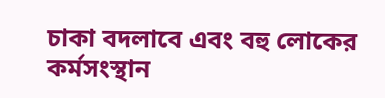চাকা বদলাবে এবং বহু লোকের কর্মসংস্থান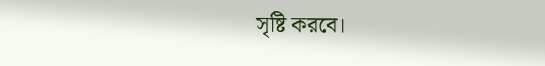সৃষ্টি করবে।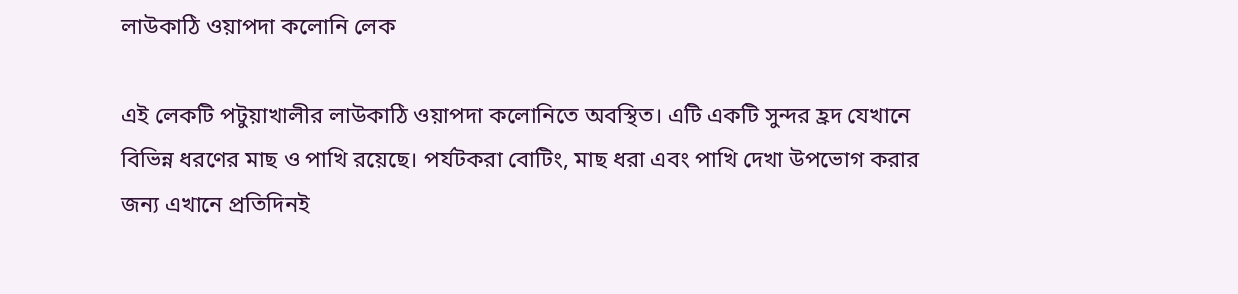লাউকাঠি ওয়াপদা কলোনি লেক

এই লেকটি পটুয়াখালীর লাউকাঠি ওয়াপদা কলোনিতে অবস্থিত। এটি একটি সুন্দর হ্রদ যেখানে বিভিন্ন ধরণের মাছ ও পাখি রয়েছে। পর্যটকরা বোটিং, মাছ ধরা এবং পাখি দেখা উপভোগ করার জন্য এখানে প্রতিদিনই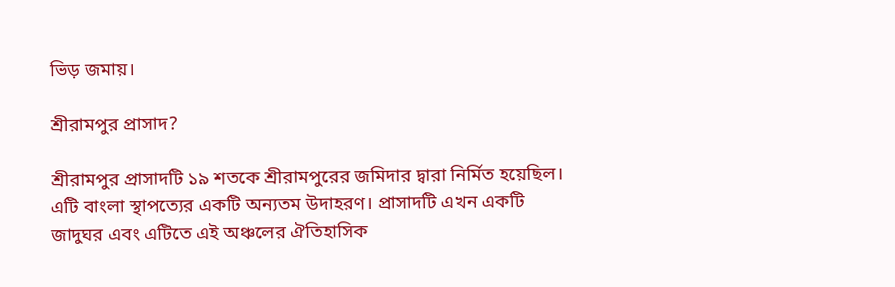ভিড় জমায়।

শ্রীরামপুর প্রাসাদ?

শ্রীরামপুর প্রাসাদটি ১৯ শতকে শ্রীরামপুরের জমিদার দ্বারা নির্মিত হয়েছিল। এটি বাংলা স্থাপত্যের একটি অন্যতম উদাহরণ। প্রাসাদটি এখন একটি জাদুঘর এবং এটিতে এই অঞ্চলের ঐতিহাসিক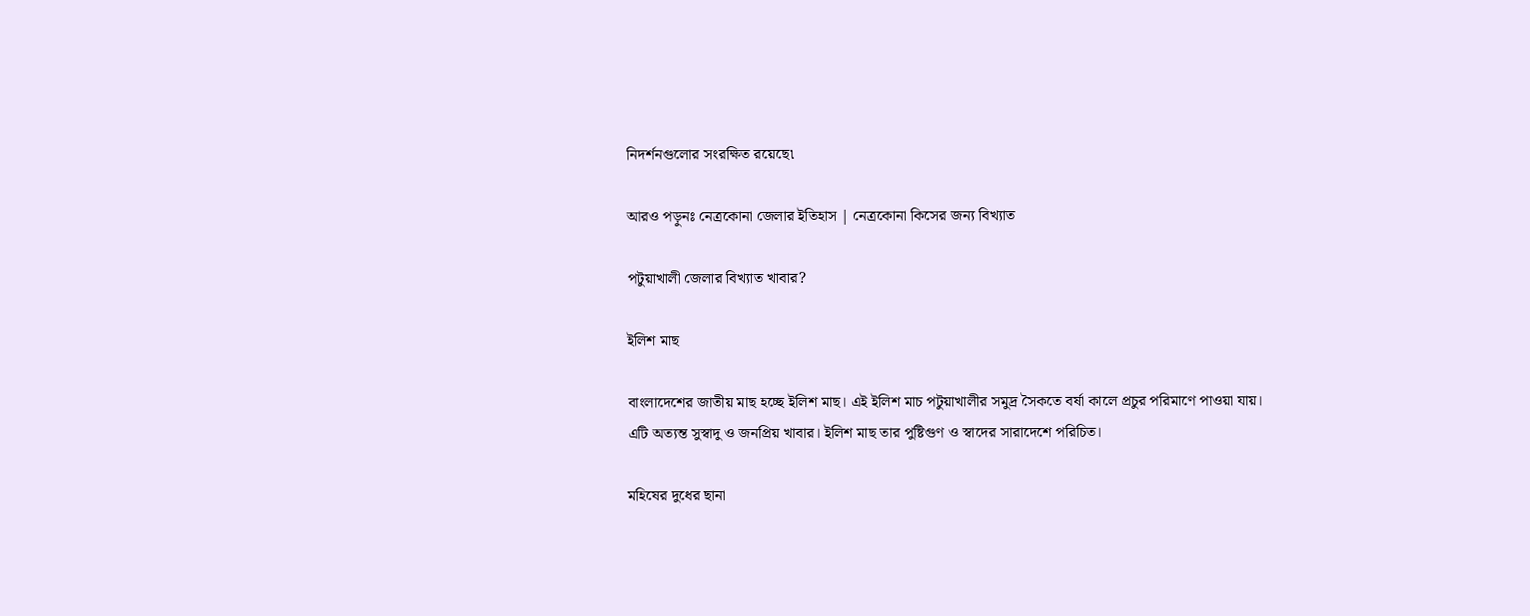নিদর্শনগুলোর সংরক্ষিত রয়েছে৷

আরও পড়ুনঃ নেত্রকোনা জেলার ইতিহাস | নেত্রকোনা কিসের জন্য বিখ্যাত

পটুয়াখালী জেলার বিখ্যাত খাবার?

ইলিশ মাছ

বাংলাদেশের জাতীয় মাছ হচ্ছে ইলিশ মাছ। এই ইলিশ মাচ পটুয়াখালীর সমুদ্র সৈকতে বর্ষা কালে প্রচুর পরিমাণে পাওয়া যায়। এটি অত্যন্ত সুস্বাদু ও জনপ্রিয় খাবার। ইলিশ মাছ তার পুষ্টিগুণ ও স্বাদের সারাদেশে পরিচিত।

মহিষের দুধের ছানা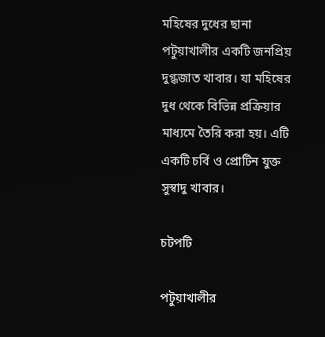মহিষের দুধের ছানা পটুয়াখালীর একটি জনপ্রিয় দুগ্ধজাত খাবার। যা মহিষের দুধ থেকে বিভিন্ন প্রক্রিয়ার মাধ্যমে তৈরি করা হয়। এটি একটি চর্বি ও প্রোটিন যুক্ত সুস্বাদু খাবার।

চটপটি

পটুয়াখালীর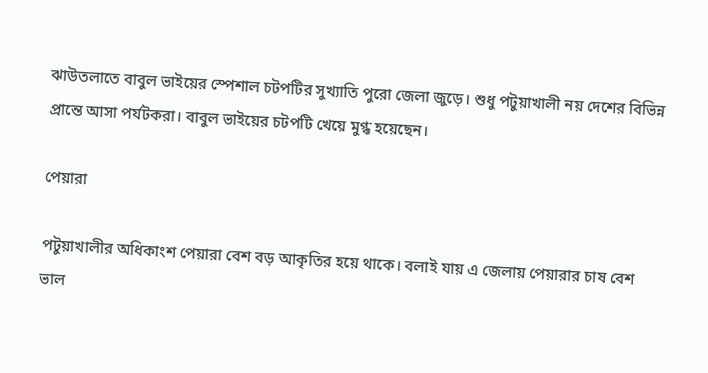ঝাউতলাতে বাবুল ভাইয়ের স্পেশাল চটপটির সুখ্যাতি পুরো জেলা জুড়ে। শুধু পটুয়াখালী নয় দেশের বিভিন্ন প্রান্তে আসা পর্যটকরা। বাবুল ভাইয়ের চটপটি খেয়ে মুগ্ধ হয়েছেন।

পেয়ারা

পটুয়াখালীর অধিকাংশ পেয়ারা বেশ বড় আকৃতির হয়ে থাকে। বলাই যায় এ জেলায় পেয়ারার চাষ বেশ ভাল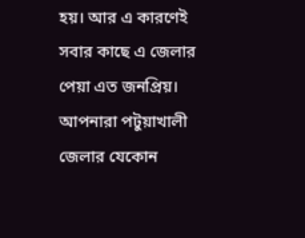হয়। আর এ কারণেই সবার কাছে এ জেলার পেয়া এত জনপ্রিয়। আপনারা পটুয়াখালী জেলার যেকোন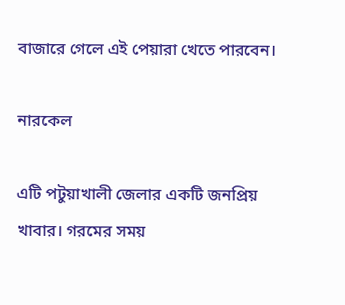বাজারে গেলে এই পেয়ারা খেতে পারবেন।

নারকেল

এটি পটুয়াখালী জেলার একটি জনপ্রিয় খাবার। গরমের সময়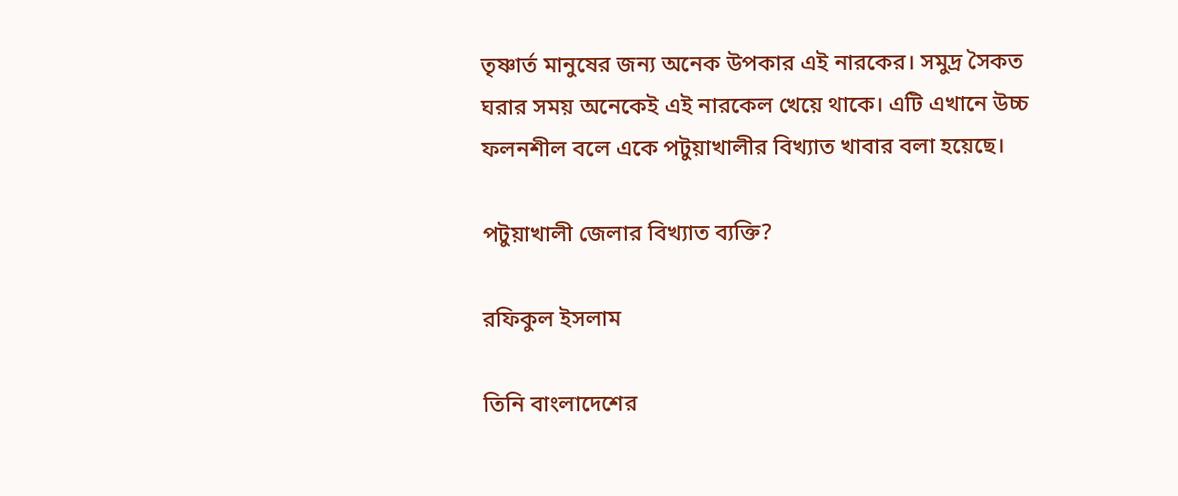তৃষ্ণার্ত মানুষের জন্য অনেক উপকার এই নারকের। সমুদ্র সৈকত ঘরার সময় অনেকেই এই নারকেল খেয়ে থাকে। এটি এখানে উচ্চ ফলনশীল বলে একে পটুয়াখালীর বিখ্যাত খাবার বলা হয়েছে।

পটুয়াখালী জেলার বিখ্যাত ব্যক্তি?

রফিকুল ইসলাম

তিনি বাংলাদেশের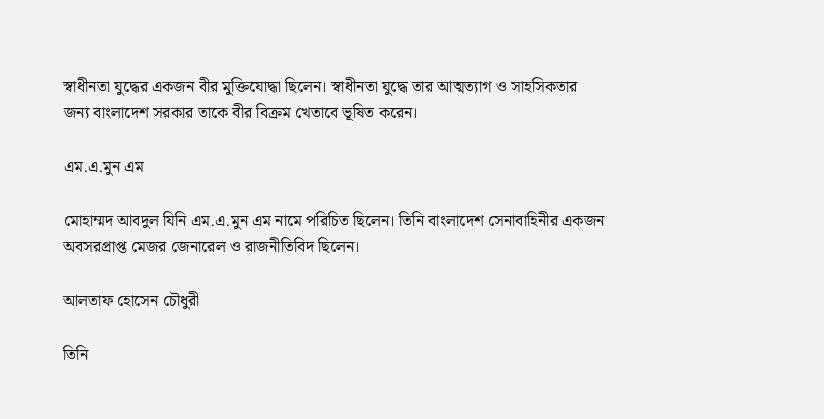স্বাধীনতা যুদ্ধের একজন বীর মুক্তিযোদ্ধা ছিলেন। স্বাধীনতা যুদ্ধে তার আত্মত্যাগ ও সাহসিকতার জন্য বাংলাদেশ সরকার তাকে বীর বিক্রম খেতাবে ভূষিত করেন।

এম.এ.মুন এম

মোহাম্মদ আবদুল যিনি এম.এ.মুন এম নামে পরিচিত ছিলেন। তিনি বাংলাদেশ সেনাবাহিনীর একজন অবসরপ্রাপ্ত মেজর জেনারেল ও রাজনীতিবিদ ছিলেন।

আলতাফ হোসেন চৌধুরী

তিনি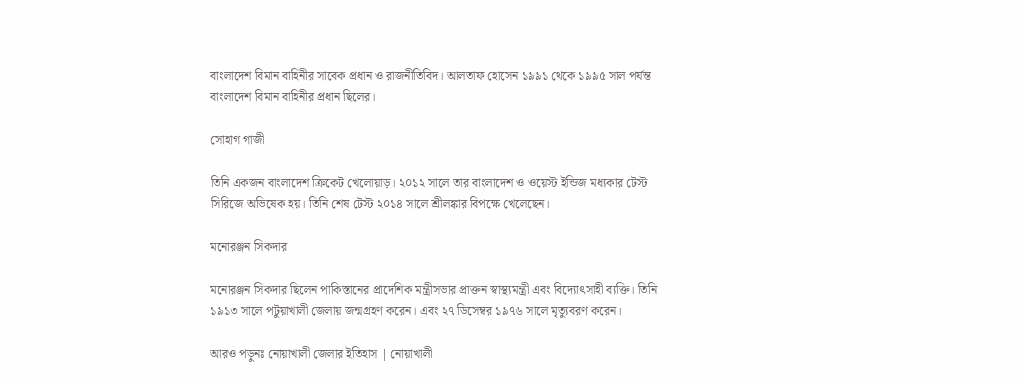বাংলাদেশ বিমান বাহিনীর সাবেক প্রধান ও রাজনীতিবিদ। আলতাফ হোসেন ১৯৯১ থেকে ১৯৯৫ সাল পর্যন্ত বাংলাদেশ বিমান বাহিনীর প্রধান ছিলের।

সোহাগ গাজী

তিনি একজন বাংলাদেশ ক্রিকেট খেলোয়াড়। ২০১২ সালে তার বাংলাদেশ ও ওয়েস্ট ইন্ডিজ মধ্যকার টেস্ট সিরিজে অভিষেক হয়। তিনি শেষ টেস্ট ২০১৪ সালে শ্রীলঙ্কার বিপক্ষে খেলেছেন।

মনোরঞ্জন সিকদার

মনোরঞ্জন সিকদার ছিলেন পাকিস্তানের প্রাদেশিক মন্ত্রীসভার প্রাক্তন স্বাস্থ্যমন্ত্রী এবং বিদ্যোৎসাহী ব্যক্তি। তিনি ১৯১৩ সালে পটুয়াখালী জেলায় জন্মগ্রহণ করেন। এবং ২৭ ডিসেম্বর ১৯৭৬ সালে মৃত্যুবরণ করেন।

আরও পড়ুনঃ নোয়াখালী জেলার ইতিহাস | নোয়াখালী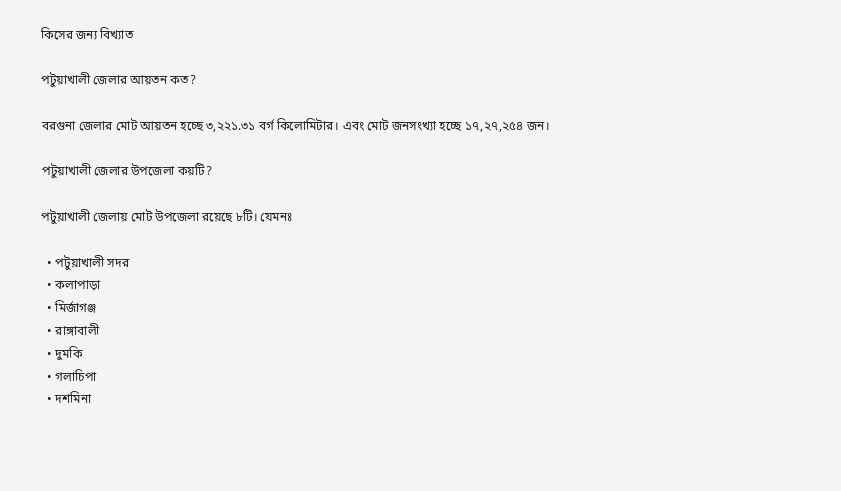কিসের জন্য বিখ্যাত

পটুয়াখালী জেলার আয়তন কত?

বরগুনা জেলার মোট আয়তন হচ্ছে ৩,২২১.৩১ বর্গ কিলোমিটার। এবং মোট জনসংখ্যা হচ্ছে ১৭,২৭,২৫৪ জন।

পটুয়াখালী জেলার উপজেলা কয়টি?

পটুয়াখালী জেলায় মোট উপজেলা রয়েছে ৮টি। যেমনঃ

  • পটুয়াখালী সদর
  • কলাপাড়া
  • মির্জাগঞ্জ
  • রাঙ্গাবালী
  • দুমকি
  • গলাচিপা
  • দশমিনা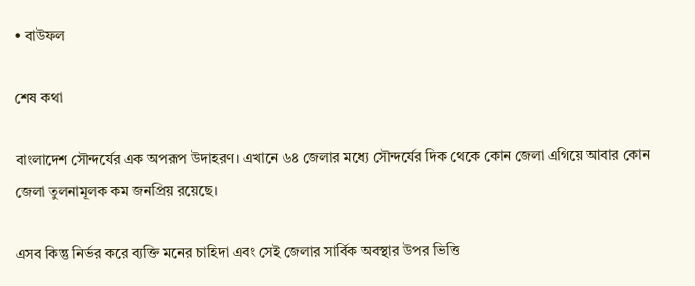• বাউফল

শেষ কথা

বাংলাদেশ সৌন্দর্যের এক অপরূপ উদাহরণ। এখানে ৬৪ জেলার মধ্যে সৌন্দর্যের দিক থেকে কোন জেলা এগিয়ে আবার কোন জেলা তুলনামূলক কম জনপ্রিয় রয়েছে।

এসব কিন্তু নির্ভর করে ব্যক্তি মনের চাহিদা এবং সেই জেলার সার্বিক অবস্থার উপর ভিত্তি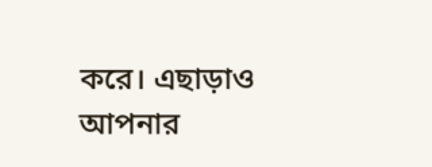করে। এছাড়াও আপনার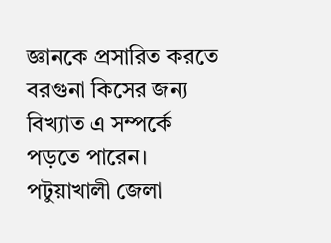জ্ঞানকে প্রসারিত করতে বরগুনা কিসের জন্য বিখ্যাত এ সম্পর্কে পড়তে পারেন। পটুয়াখালী জেলা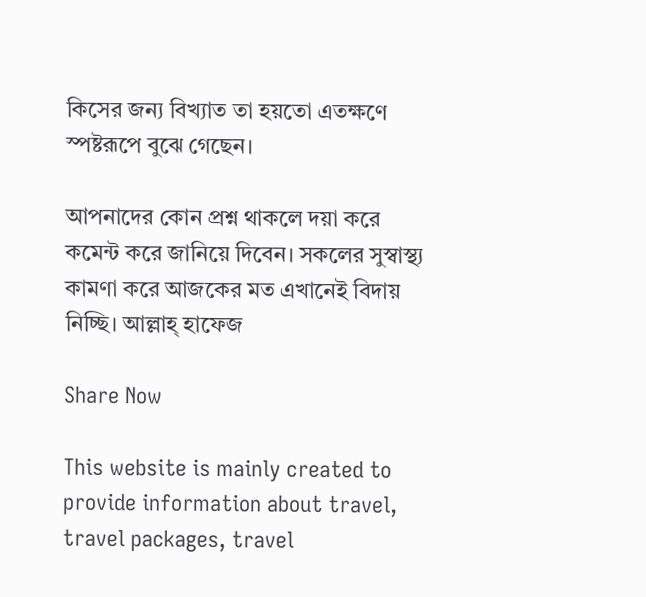কিসের জন্য বিখ্যাত তা হয়তো এতক্ষণে স্পষ্টরূপে বুঝে গেছেন।

আপনাদের কোন প্রশ্ন থাকলে দয়া করে কমেন্ট করে জানিয়ে দিবেন। সকলের সুস্বাস্থ্য কামণা করে আজকের মত এখানেই বিদায় নিচ্ছি। আল্লাহ্ হাফেজ

Share Now

This website is mainly created to provide information about travel, travel packages, travel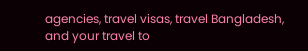agencies, travel visas, travel Bangladesh, and your travel to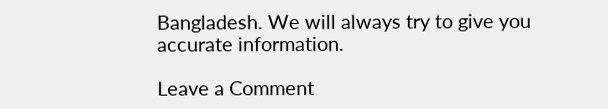Bangladesh. We will always try to give you accurate information.

Leave a Comment